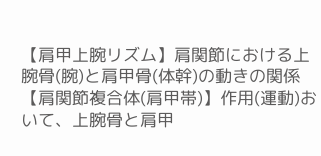【肩甲上腕リズム】肩関節における上腕骨(腕)と肩甲骨(体幹)の動きの関係
【肩関節複合体(肩甲帯)】作用(運動)おいて、上腕骨と肩甲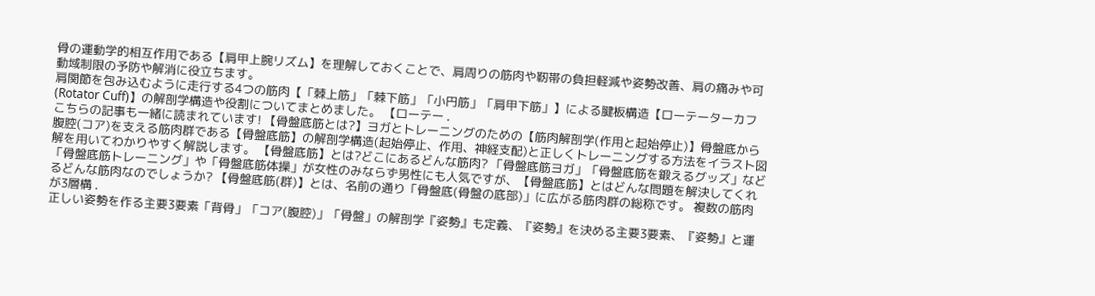骨の運動学的相互作用である【肩甲上腕リズム】を理解しておくことで、肩周りの筋肉や靭帯の負担軽減や姿勢改善、肩の痛みや可動域制限の予防や解消に役立ちます。
肩関節を包み込むように走行する4つの筋肉【「棘上筋」「棘下筋」「小円筋」「肩甲下筋」】による腱板構造【ローテーターカフ(Rotator Cuff)】の解剖学構造や役割についてまとめました。 【ローテー .
こちらの記事も一緒に読まれています! 【骨盤底筋とは?】ヨガとトレーニングのための【筋肉解剖学(作用と起始停止)】骨盤底から腹腔(コア)を支える筋肉群である【骨盤底筋】の解剖学構造(起始停止、作用、神経支配)と正しくトレーニングする方法をイラスト図解を用いてわかりやすく解説します。 【骨盤底筋】とは?どこにあるどんな筋肉? 「骨盤底筋ヨガ」「骨盤底筋を鍛えるグッズ」など「骨盤底筋トレーニング」や「骨盤底筋体操」が女性のみならず男性にも人気ですが、【骨盤底筋】とはどんな問題を解決してくれるどんな筋肉なのでしょうか? 【骨盤底筋(群)】とは、名前の通り「骨盤底(骨盤の底部)」に広がる筋肉群の総称です。 複数の筋肉が3層構 .
正しい姿勢を作る主要3要素「背骨」「コア(腹腔)」「骨盤」の解剖学『姿勢』も定義、『姿勢』を決める主要3要素、『姿勢』と運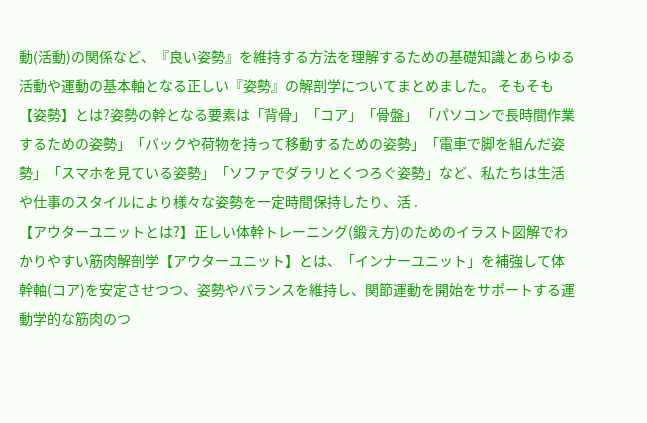動(活動)の関係など、『良い姿勢』を維持する方法を理解するための基礎知識とあらゆる活動や運動の基本軸となる正しい『姿勢』の解剖学についてまとめました。 そもそも【姿勢】とは?姿勢の幹となる要素は「背骨」「コア」「骨盤」 「パソコンで長時間作業するための姿勢」「バックや荷物を持って移動するための姿勢」「電車で脚を組んだ姿勢」「スマホを見ている姿勢」「ソファでダラリとくつろぐ姿勢」など、私たちは生活や仕事のスタイルにより様々な姿勢を一定時間保持したり、活 .
【アウターユニットとは?】正しい体幹トレーニング(鍛え方)のためのイラスト図解でわかりやすい筋肉解剖学【アウターユニット】とは、「インナーユニット」を補強して体幹軸(コア)を安定させつつ、姿勢やバランスを維持し、関節運動を開始をサポートする運動学的な筋肉のつ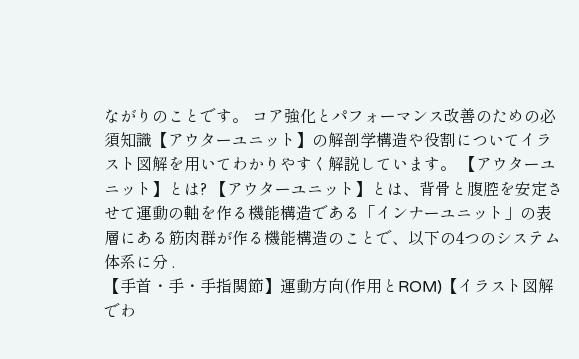ながりのことです。 コア強化とパフォーマンス改善のための必須知識【アウターユニット】の解剖学構造や役割についてイラスト図解を用いてわかりやすく解説しています。 【アウターユニット】とは? 【アウターユニット】とは、背骨と腹腔を安定させて運動の軸を作る機能構造である「インナーユニット」の表層にある筋肉群が作る機能構造のことで、以下の4つのシステム体系に分 .
【手首・手・手指関節】運動方向(作用とROM)【イラスト図解でわ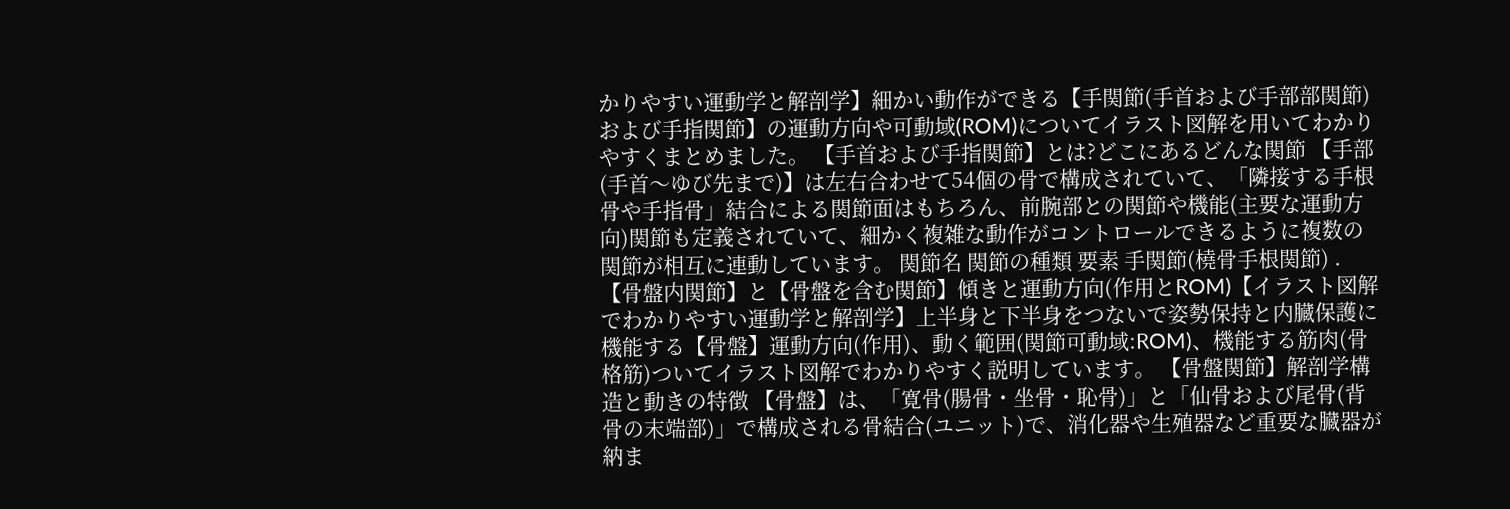かりやすい運動学と解剖学】細かい動作ができる【手関節(手首および手部部関節)および手指関節】の運動方向や可動域(ROM)についてイラスト図解を用いてわかりやすくまとめました。 【手首および手指関節】とは?どこにあるどんな関節 【手部(手首〜ゆび先まで)】は左右合わせて54個の骨で構成されていて、「隣接する手根骨や手指骨」結合による関節面はもちろん、前腕部との関節や機能(主要な運動方向)関節も定義されていて、細かく複雑な動作がコントロールできるように複数の関節が相互に連動しています。 関節名 関節の種類 要素 手関節(橈骨手根関節) .
【骨盤内関節】と【骨盤を含む関節】傾きと運動方向(作用とROM)【イラスト図解でわかりやすい運動学と解剖学】上半身と下半身をつないで姿勢保持と内臓保護に機能する【骨盤】運動方向(作用)、動く範囲(関節可動域:ROM)、機能する筋肉(骨格筋)ついてイラスト図解でわかりやすく説明しています。 【骨盤関節】解剖学構造と動きの特徴 【骨盤】は、「寛骨(腸骨・坐骨・恥骨)」と「仙骨および尾骨(背骨の末端部)」で構成される骨結合(ユニット)で、消化器や生殖器など重要な臓器が納ま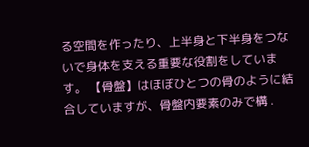る空間を作ったり、上半身と下半身をつないで身体を支える重要な役割をしています。 【骨盤】はほぼひとつの骨のように結合していますが、骨盤内要素のみで構 .